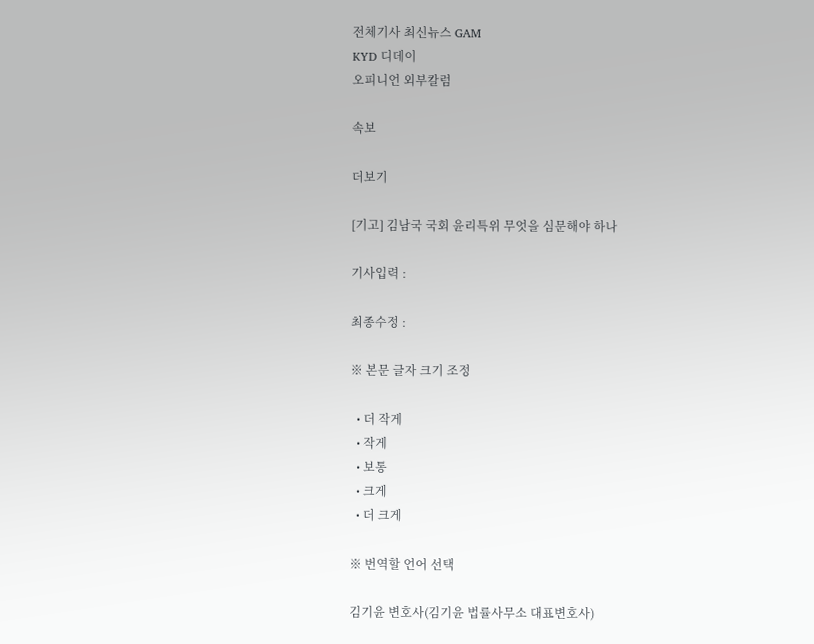전체기사 최신뉴스 GAM
KYD 디데이
오피니언 외부칼럼

속보

더보기

[기고] 김남국 국회 윤리특위 무엇을 심문해야 하나

기사입력 :

최종수정 :

※ 본문 글자 크기 조정

  • 더 작게
  • 작게
  • 보통
  • 크게
  • 더 크게

※ 번역할 언어 선택

김기윤 변호사(김기윤 법률사무소 대표변호사)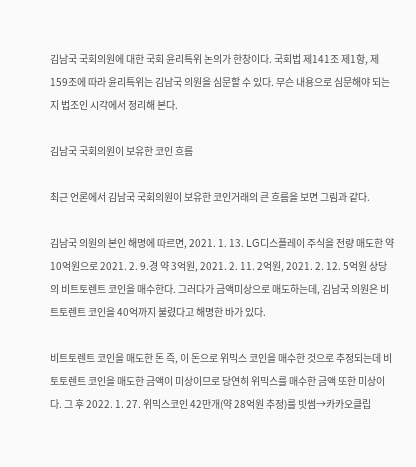김남국 국회의원에 대한 국회 윤리특위 논의가 한창이다. 국회법 제141조 제1항, 제159조에 따라 윤리특위는 김남국 의원을 심문할 수 있다. 무슨 내용으로 심문해야 되는지 법조인 시각에서 정리해 본다.

김남국 국회의원이 보유한 코인 흐름

최근 언론에서 김남국 국회의원이 보유한 코인거래의 큰 흐름을 보면 그림과 같다.

김남국 의원의 본인 해명에 따르면, 2021. 1. 13. LG디스플레이 주식을 전량 매도한 약 10억원으로 2021. 2. 9.경 약 3억원, 2021. 2. 11. 2억원, 2021. 2. 12. 5억원 상당의 비트토렌트 코인을 매수한다. 그러다가 금액미상으로 매도하는데, 김남국 의원은 비트토렌트 코인을 40억까지 불렸다고 해명한 바가 있다.

비트토렌트 코인을 매도한 돈 즉, 이 돈으로 위믹스 코인을 매수한 것으로 추정되는데 비토토렌트 코인을 매도한 금액이 미상이므로 당연히 위믹스를 매수한 금액 또한 미상이다. 그 후 2022. 1. 27. 위믹스코인 42만개(약 28억원 추정)를 빗썸→카카오클립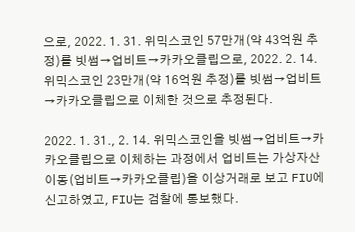으로, 2022. 1. 31. 위믹스코인 57만개(약 43억원 추정)를 빗썸→업비트→카카오클립으로, 2022. 2. 14. 위믹스코인 23만개(약 16억원 추정)를 빗썸→업비트→카카오클립으로 이체한 것으로 추정된다.

2022. 1. 31., 2. 14. 위믹스코인을 빗썸→업비트→카카오클립으로 이체하는 과정에서 업비트는 가상자산 이동(업비트→카카오클립)을 이상거래로 보고 FIU에 신고하였고, FIU는 검찰에 통보했다.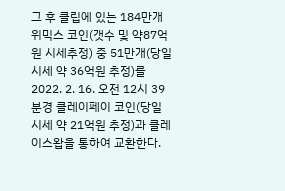그 후 클립에 있는 184만개 위믹스 코인(갯수 및 약87억원 시세추정) 중 51만개(당일 시세 약 36억원 추정)를 2022. 2. 16. 오전 12시 39분경 클레이페이 코인(당일 시세 약 21억원 추정)과 클레이스왑을 통하여 교환한다.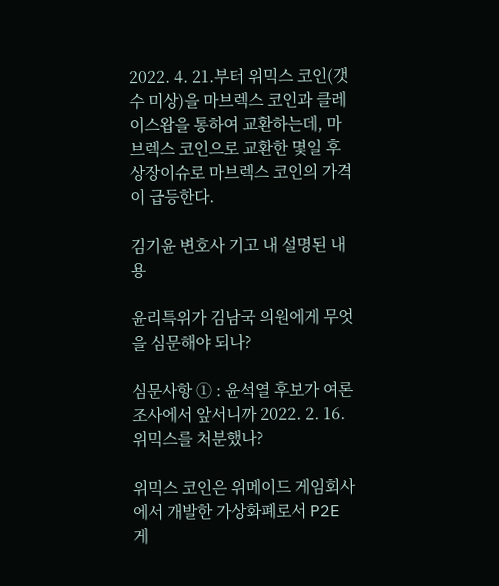2022. 4. 21.부터 위믹스 코인(갯수 미상)을 마브렉스 코인과 클레이스왑을 통하여 교환하는데, 마브렉스 코인으로 교환한 몇일 후 상장이슈로 마브렉스 코인의 가격이 급등한다.

김기윤 변호사 기고 내 설명된 내용

윤리특위가 김남국 의원에게 무엇을 심문해야 되나?

심문사항 ① : 윤석열 후보가 여론조사에서 앞서니까 2022. 2. 16. 위믹스를 처분했나?

위믹스 코인은 위메이드 게임회사에서 개발한 가상화폐로서 P2E 게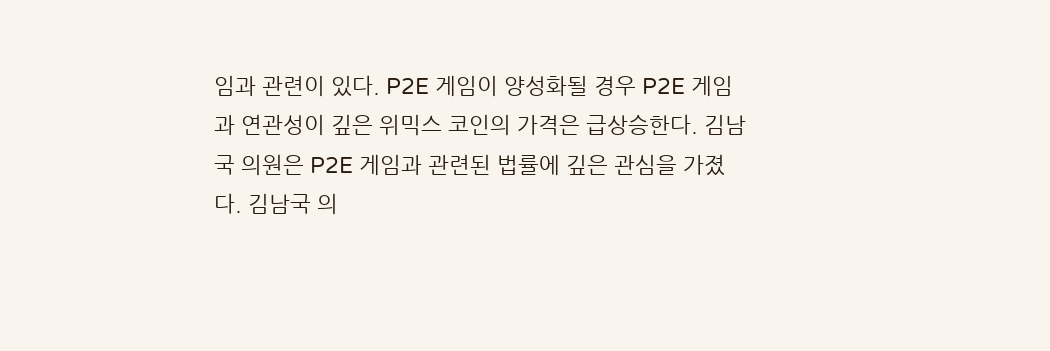임과 관련이 있다. P2E 게임이 양성화될 경우 P2E 게임과 연관성이 깊은 위믹스 코인의 가격은 급상승한다. 김남국 의원은 P2E 게임과 관련된 법률에 깊은 관심을 가졌다. 김남국 의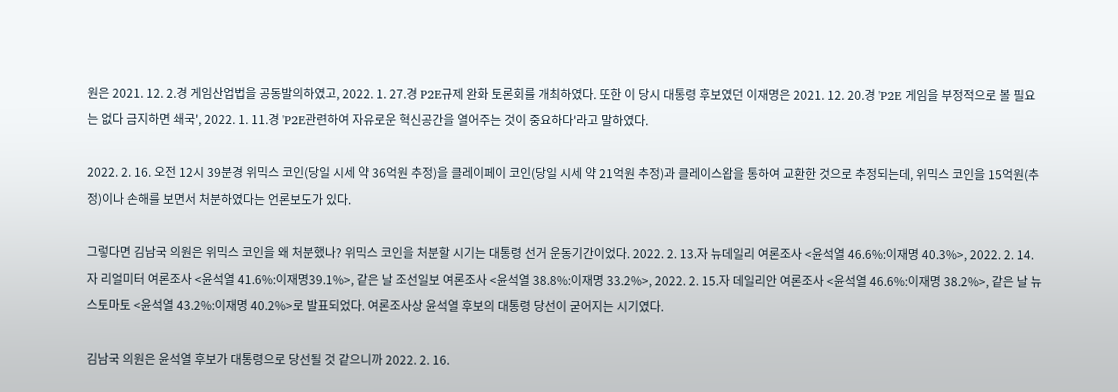원은 2021. 12. 2.경 게임산업법을 공동발의하였고, 2022. 1. 27.경 P2E규제 완화 토론회를 개최하였다. 또한 이 당시 대통령 후보였던 이재명은 2021. 12. 20.경 'P2E 게임을 부정적으로 볼 필요는 없다 금지하면 쇄국', 2022. 1. 11.경 'P2E관련하여 자유로운 혁신공간을 열어주는 것이 중요하다'라고 말하였다.

2022. 2. 16. 오전 12시 39분경 위믹스 코인(당일 시세 약 36억원 추정)을 클레이페이 코인(당일 시세 약 21억원 추정)과 클레이스왑을 통하여 교환한 것으로 추정되는데, 위믹스 코인을 15억원(추정)이나 손해를 보면서 처분하였다는 언론보도가 있다.

그렇다면 김남국 의원은 위믹스 코인을 왜 처분했나? 위믹스 코인을 처분할 시기는 대통령 선거 운동기간이었다. 2022. 2. 13.자 뉴데일리 여론조사 <윤석열 46.6%:이재명 40.3%>, 2022. 2. 14.자 리얼미터 여론조사 <윤석열 41.6%:이재명39.1%>, 같은 날 조선일보 여론조사 <윤석열 38.8%:이재명 33.2%>, 2022. 2. 15.자 데일리안 여론조사 <윤석열 46.6%:이재명 38.2%>, 같은 날 뉴스토마토 <윤석열 43.2%:이재명 40.2%>로 발표되었다. 여론조사상 윤석열 후보의 대통령 당선이 굳어지는 시기였다.

김남국 의원은 윤석열 후보가 대통령으로 당선될 것 같으니까 2022. 2. 16.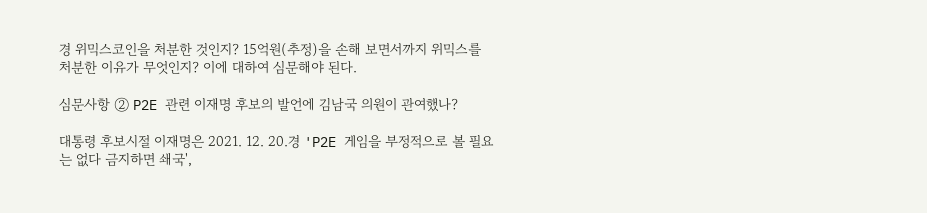경 위믹스코인을 처분한 것인지? 15억원(추정)을 손해 보면서까지 위믹스를 처분한 이유가 무엇인지? 이에 대하여 심문해야 된다.

심문사항 ② P2E 관련 이재명 후보의 발언에 김남국 의원이 관여했나?

대통령 후보시절 이재명은 2021. 12. 20.경 'P2E 게임을 부정적으로 볼 필요는 없다 금지하면 쇄국',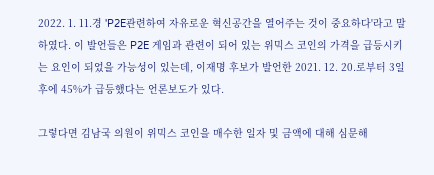2022. 1. 11.경 'P2E관련하여 자유로운 혁신공간을 열어주는 것이 중요하다'라고 말하였다. 이 발언들은 P2E 게임과 관련이 되어 있는 위믹스 코인의 가격을 급등시키는 요인이 되었을 가능성이 있는데, 이재명 후보가 발언한 2021. 12. 20.로부터 3일후에 45%가 급등했다는 언론보도가 있다.

그렇다면 김남국 의원이 위믹스 코인을 매수한 일자 및 금액에 대해 심문해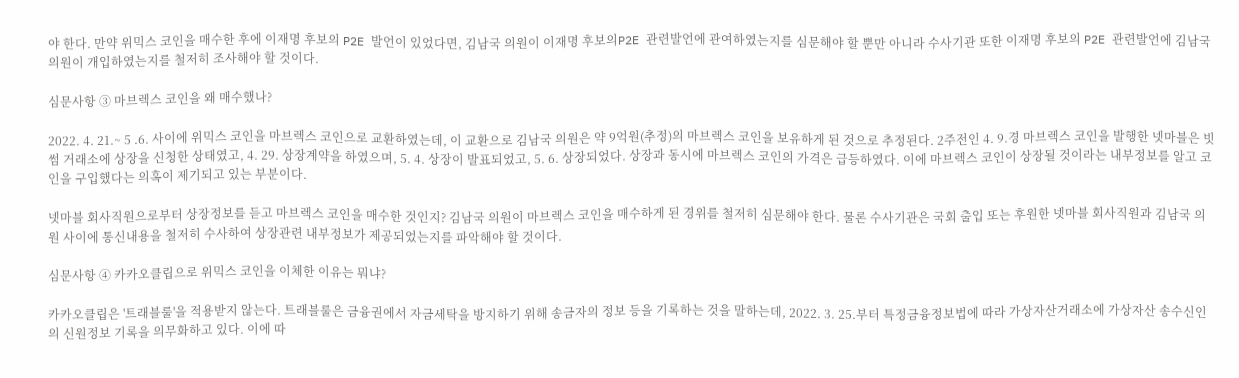야 한다. 만약 위믹스 코인을 매수한 후에 이재명 후보의 P2E 발언이 있었다면, 김남국 의원이 이재명 후보의P2E 관련발언에 관여하였는지를 심문해야 할 뿐만 아니라 수사기관 또한 이재명 후보의 P2E 관련발언에 김남국 의원이 개입하였는지를 철저히 조사해야 할 것이다.

심문사항 ③ 마브렉스 코인을 왜 매수했나?

2022. 4. 21.~ 5 .6. 사이에 위믹스 코인을 마브렉스 코인으로 교환하였는데, 이 교환으로 김남국 의원은 약 9억원(추정)의 마브렉스 코인을 보유하게 된 것으로 추정된다. 2주전인 4. 9.경 마브렉스 코인을 발행한 넷마블은 빗썸 거래소에 상장을 신청한 상태였고, 4. 29. 상장계약을 하였으며, 5. 4. 상장이 발표되었고, 5. 6. 상장되었다. 상장과 동시에 마브렉스 코인의 가격은 급등하였다. 이에 마브렉스 코인이 상장될 것이라는 내부정보를 알고 코인을 구입했다는 의혹이 제기되고 있는 부분이다.

넷마블 회사직원으로부터 상장정보를 듣고 마브렉스 코인을 매수한 것인지? 김남국 의원이 마브렉스 코인을 매수하게 된 경위를 철저히 심문해야 한다. 물론 수사기관은 국회 출입 또는 후원한 넷마블 회사직원과 김남국 의원 사이에 통신내용을 철저히 수사하여 상장관련 내부정보가 제공되었는지를 파악해야 할 것이다.

심문사항 ④ 카카오클립으로 위믹스 코인을 이체한 이유는 뭐냐?

카카오클립은 '트래블룰'을 적용받지 않는다. 트래블룰은 금융권에서 자금세탁을 방지하기 위해 송금자의 정보 등을 기록하는 것을 말하는데, 2022. 3. 25.부터 특정금융정보법에 따라 가상자산거래소에 가상자산 송수신인의 신원정보 기록을 의무화하고 있다. 이에 따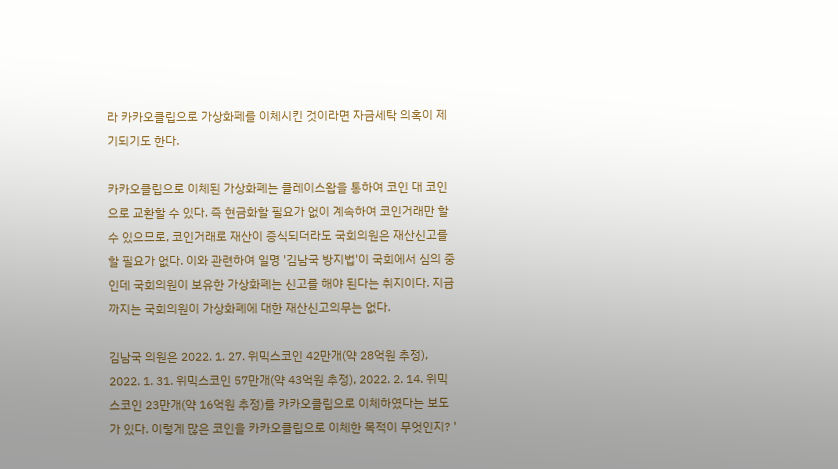라 카카오클립으로 가상화페를 이체시킨 것이라면 자금세탁 의혹이 제기되기도 한다.

카카오클립으로 이체된 가상화폐는 클레이스왑을 통하여 코인 대 코인으로 교환할 수 있다. 즉 현금화할 필요가 없이 계속하여 코인거래만 할 수 있으므로, 코인거래로 재산이 증식되더라도 국회의원은 재산신고를 할 필요가 없다. 이와 관련하여 일명 '김남국 방지법'이 국회에서 심의 중인데 국회의원이 보유한 가상화폐는 신고를 해야 된다는 취지이다. 지금까지는 국회의원이 가상화폐에 대한 재산신고의무는 없다.

김남국 의원은 2022. 1. 27. 위믹스코인 42만개(약 28억원 추정), 2022. 1. 31. 위믹스코인 57만개(약 43억원 추정), 2022. 2. 14. 위믹스코인 23만개(약 16억원 추정)를 카카오클립으로 이체하였다는 보도가 있다. 이렇게 많은 코인을 카카오클립으로 이체한 목적이 무엇인지? '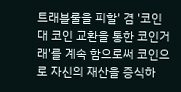트래블룰을 피할' 겸 '코인 대 코인 교환을 통한 코인거래'를 계속 함으로써 코인으로 자신의 재산을 증식하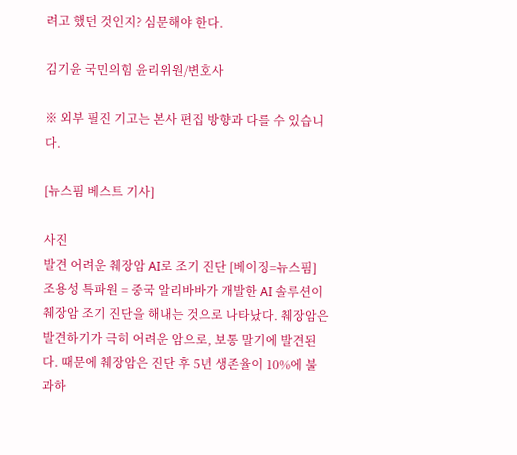려고 했던 것인지? 심문해야 한다.

김기윤 국민의힘 윤리위원/변호사

※ 외부 필진 기고는 본사 편집 방향과 다를 수 있습니다.

[뉴스핌 베스트 기사]

사진
발견 어려운 췌장암 AI로 조기 진단 [베이징=뉴스핌] 조용성 특파원 = 중국 알리바바가 개발한 AI 솔루션이 췌장암 조기 진단을 해내는 것으로 나타났다. 췌장암은 발견하기가 극히 어려운 암으로, 보통 말기에 발견된다. 때문에 췌장암은 진단 후 5년 생존율이 10%에 불과하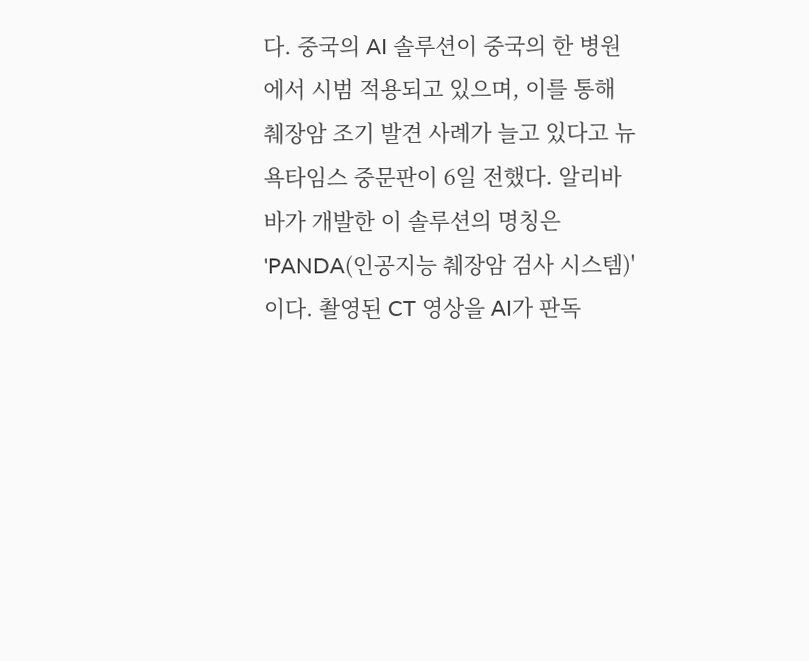다. 중국의 AI 솔루션이 중국의 한 병원에서 시범 적용되고 있으며, 이를 통해 췌장암 조기 발견 사례가 늘고 있다고 뉴욕타임스 중문판이 6일 전했다. 알리바바가 개발한 이 솔루션의 명칭은 'PANDA(인공지능 췌장암 검사 시스템)'이다. 촬영된 CT 영상을 AI가 판독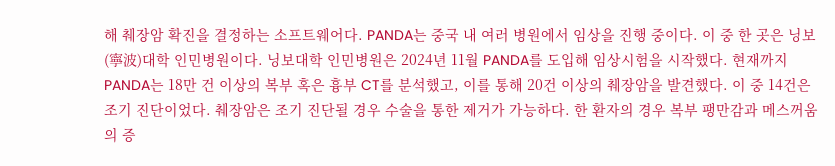해 췌장암 확진을 결정하는 소프트웨어다. PANDA는 중국 내 여러 병원에서 임상을 진행 중이다. 이 중 한 곳은 닝보(寧波)대학 인민병원이다. 닝보대학 인민병원은 2024년 11월 PANDA를 도입해 임상시험을 시작했다. 현재까지 PANDA는 18만 건 이상의 복부 혹은 흉부 CT를 분석했고, 이를 통해 20건 이상의 췌장암을 발견했다. 이 중 14건은 조기 진단이었다. 췌장암은 조기 진단될 경우 수술을 통한 제거가 가능하다. 한 환자의 경우 복부 팽만감과 메스꺼움의 증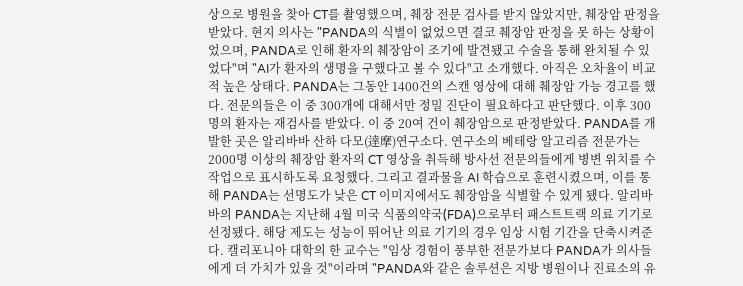상으로 병원을 찾아 CT를 촬영했으며, 췌장 전문 검사를 받지 않았지만, 췌장암 판정을 받았다. 현지 의사는 "PANDA의 식별이 없었으면 결코 췌장암 판정을 못 하는 상황이었으며, PANDA로 인해 환자의 췌장암이 조기에 발견됐고 수술을 통해 완치될 수 있었다"며 "AI가 환자의 생명을 구했다고 볼 수 있다"고 소개했다. 아직은 오차율이 비교적 높은 상태다. PANDA는 그동안 1400건의 스캔 영상에 대해 췌장암 가능 경고를 했다. 전문의들은 이 중 300개에 대해서만 정밀 진단이 필요하다고 판단했다. 이후 300명의 환자는 재검사를 받았다. 이 중 20여 건이 췌장암으로 판정받았다. PANDA를 개발한 곳은 알리바바 산하 다모(達摩)연구소다. 연구소의 베테랑 알고리즘 전문가는 2000명 이상의 췌장암 환자의 CT 영상을 취득해 방사선 전문의들에게 병변 위치를 수작업으로 표시하도록 요청했다. 그리고 결과물을 AI 학습으로 훈련시켰으며, 이를 통해 PANDA는 선명도가 낮은 CT 이미지에서도 췌장암을 식별할 수 있게 됐다. 알리바바의 PANDA는 지난해 4월 미국 식품의약국(FDA)으로부터 패스트트랙 의료 기기로 선정됐다. 해당 제도는 성능이 뛰어난 의료 기기의 경우 임상 시험 기간을 단축시켜준다. 캘리포니아 대학의 한 교수는 "임상 경험이 풍부한 전문가보다 PANDA가 의사들에게 더 가치가 있을 것"이라며 "PANDA와 같은 솔루션은 지방 병원이나 진료소의 유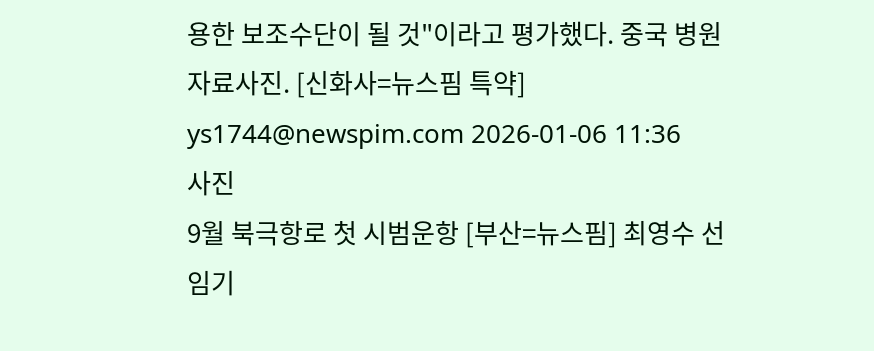용한 보조수단이 될 것"이라고 평가했다. 중국 병원 자료사진. [신화사=뉴스핌 특약] ys1744@newspim.com 2026-01-06 11:36
사진
9월 북극항로 첫 시범운항 [부산=뉴스핌] 최영수 선임기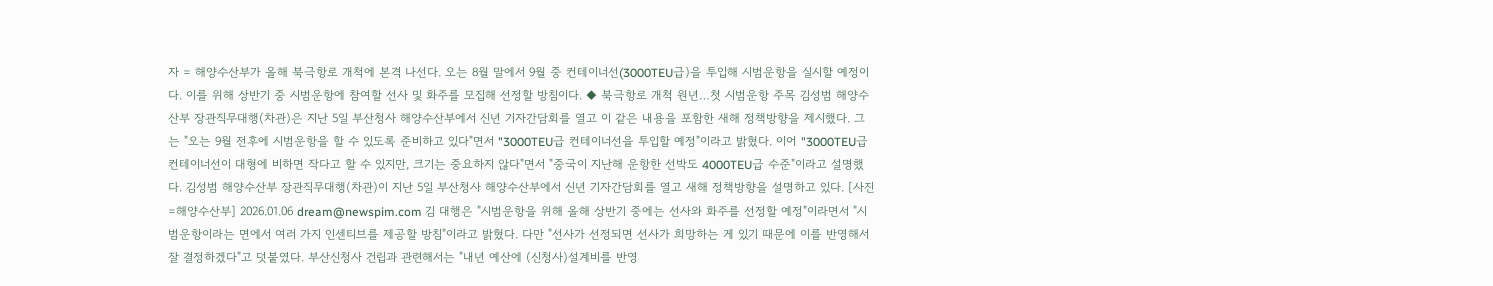자 = 해양수산부가 올해 북극항로 개척에 본격 나선다. 오는 8월 말에서 9월 중 컨테이너선(3000TEU급)을 투입해 시범운항을 실시할 예정이다. 이를 위해 상반기 중 시범운항에 참여할 선사 및 화주를 모집해 선정할 방침이다. ◆ 북극항로 개척 원년…첫 시범운항 주목 김성범 해양수산부 장관직무대행(차관)은 지난 5일 부산청사 해양수산부에서 신년 기자간담회를 열고 이 같은 내용을 포함한 새해 정책방향을 제시했다. 그는 "오는 9월 전후에 시범운항을 할 수 있도록 준비하고 있다"면서 "3000TEU급 컨테이너선을 투입할 예정"이라고 밝혔다. 이어 "3000TEU급 컨테이너선이 대형에 비하면 작다고 할 수 있지만, 크기는 중요하지 않다"면서 "중국이 지난해 운항한 선박도 4000TEU급 수준"이라고 설명했다. 김성범 해양수산부 장관직무대행(차관)이 지난 5일 부산청사 해양수산부에서 신년 기자간담회를 열고 새해 정책방향을 설명하고 있다. [사진=해양수산부] 2026.01.06 dream@newspim.com 김 대행은 "시범운항을 위해 올해 상반기 중에는 선사와 화주를 선정할 예정"이라면서 "시범운항이라는 면에서 여러 가지 인센티브를 제공할 방침"이라고 밝혔다. 다만 "선사가 선정되면 선사가 희망하는 게 있기 때문에 이를 반영해서 잘 결정하겠다"고 덧붙였다. 부산신청사 건립과 관련해서는 "내년 예산에 (신청사)설계비를 반영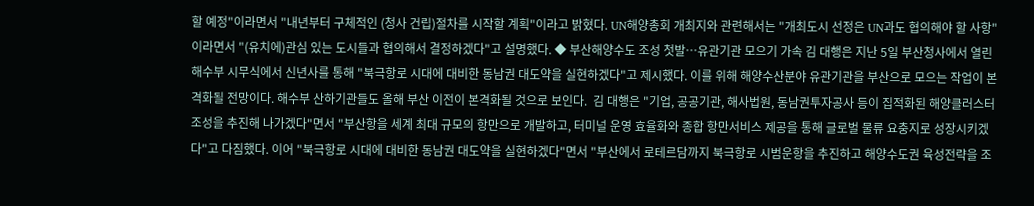할 예정"이라면서 "내년부터 구체적인 (청사 건립)절차를 시작할 계획"이라고 밝혔다. UN해양총회 개최지와 관련해서는 "개최도시 선정은 UN과도 협의해야 할 사항"이라면서 "(유치에)관심 있는 도시들과 협의해서 결정하겠다"고 설명했다. ◆ 부산해양수도 조성 첫발…유관기관 모으기 가속 김 대행은 지난 5일 부산청사에서 열린 해수부 시무식에서 신년사를 통해 "북극항로 시대에 대비한 동남권 대도약을 실현하겠다"고 제시했다. 이를 위해 해양수산분야 유관기관을 부산으로 모으는 작업이 본격화될 전망이다. 해수부 산하기관들도 올해 부산 이전이 본격화될 것으로 보인다.  김 대행은 "기업, 공공기관, 해사법원, 동남권투자공사 등이 집적화된 해양클러스터 조성을 추진해 나가겠다"면서 "부산항을 세계 최대 규모의 항만으로 개발하고, 터미널 운영 효율화와 종합 항만서비스 제공을 통해 글로벌 물류 요충지로 성장시키겠다"고 다짐했다. 이어 "북극항로 시대에 대비한 동남권 대도약을 실현하겠다"면서 "부산에서 로테르담까지 북극항로 시범운항을 추진하고 해양수도권 육성전략을 조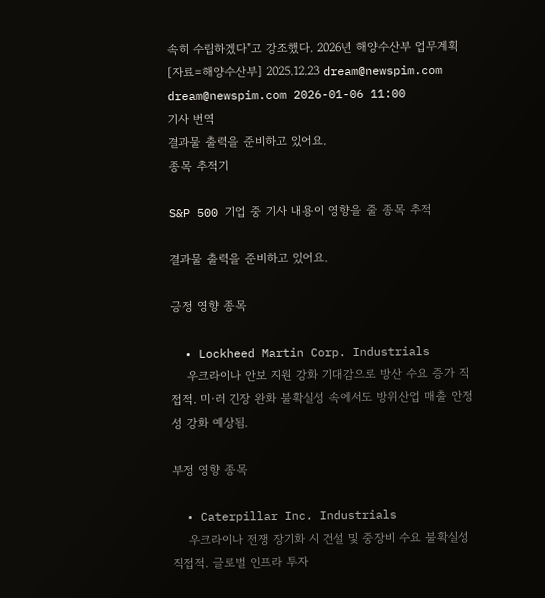속히 수립하겠다"고 강조했다. 2026년 해양수산부 업무계획 [자료=해양수산부] 2025.12.23 dream@newspim.com dream@newspim.com 2026-01-06 11:00
기사 번역
결과물 출력을 준비하고 있어요.
종목 추적기

S&P 500 기업 중 기사 내용이 영향을 줄 종목 추적

결과물 출력을 준비하고 있어요.

긍정 영향 종목

  • Lockheed Martin Corp. Industrials
    우크라이나 안보 지원 강화 기대감으로 방산 수요 증가 직접적. 미·러 긴장 완화 불확실성 속에서도 방위산업 매출 안정성 강화 예상됨.

부정 영향 종목

  • Caterpillar Inc. Industrials
    우크라이나 전쟁 장기화 시 건설 및 중장비 수요 불확실성 직접적. 글로벌 인프라 투자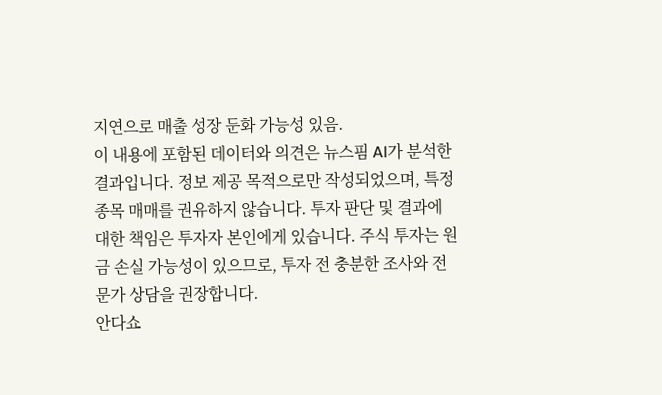지연으로 매출 성장 둔화 가능성 있음.
이 내용에 포함된 데이터와 의견은 뉴스핌 AI가 분석한 결과입니다. 정보 제공 목적으로만 작성되었으며, 특정 종목 매매를 권유하지 않습니다. 투자 판단 및 결과에 대한 책임은 투자자 본인에게 있습니다. 주식 투자는 원금 손실 가능성이 있으므로, 투자 전 충분한 조사와 전문가 상담을 권장합니다.
안다쇼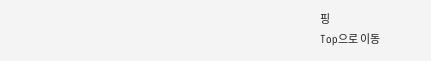핑
Top으로 이동